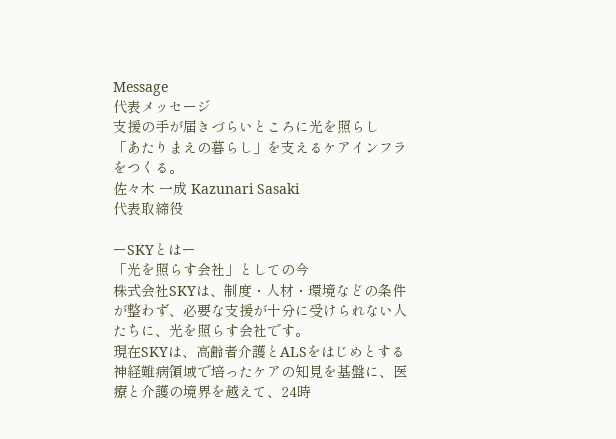Message
代表メッセージ
支援の手が届きづらいところに光を照らし
「あたりまえの暮らし」を支えるケアインフラをつくる。
佐々木 一成 Kazunari Sasaki
代表取締役

ーSKYとはー
「光を照らす会社」としての今
株式会社SKYは、制度・人材・環境などの条件が整わず、必要な支援が十分に受けられない人たちに、光を照らす会社です。
現在SKYは、高齢者介護とALSをはじめとする神経難病領域で培ったケアの知見を基盤に、医療と介護の境界を越えて、24時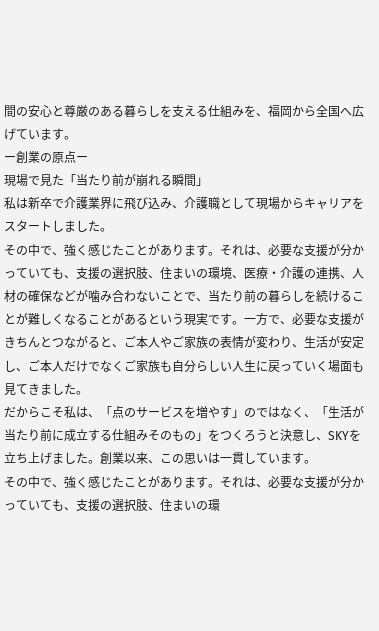間の安心と尊厳のある暮らしを支える仕組みを、福岡から全国へ広げています。
ー創業の原点ー
現場で見た「当たり前が崩れる瞬間」
私は新卒で介護業界に飛び込み、介護職として現場からキャリアをスタートしました。
その中で、強く感じたことがあります。それは、必要な支援が分かっていても、支援の選択肢、住まいの環境、医療・介護の連携、人材の確保などが噛み合わないことで、当たり前の暮らしを続けることが難しくなることがあるという現実です。一方で、必要な支援がきちんとつながると、ご本人やご家族の表情が変わり、生活が安定し、ご本人だけでなくご家族も自分らしい人生に戻っていく場面も見てきました。
だからこそ私は、「点のサービスを増やす」のではなく、「生活が当たり前に成立する仕組みそのもの」をつくろうと決意し、SKYを立ち上げました。創業以来、この思いは一貫しています。
その中で、強く感じたことがあります。それは、必要な支援が分かっていても、支援の選択肢、住まいの環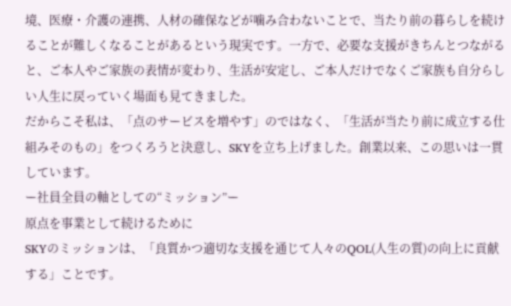境、医療・介護の連携、人材の確保などが噛み合わないことで、当たり前の暮らしを続けることが難しくなることがあるという現実です。一方で、必要な支援がきちんとつながると、ご本人やご家族の表情が変わり、生活が安定し、ご本人だけでなくご家族も自分らしい人生に戻っていく場面も見てきました。
だからこそ私は、「点のサービスを増やす」のではなく、「生活が当たり前に成立する仕組みそのもの」をつくろうと決意し、SKYを立ち上げました。創業以来、この思いは一貫しています。
ー社員全員の軸としての“ミッション”ー
原点を事業として続けるために
SKYのミッションは、「良質かつ適切な支援を通じて人々のQOL(人生の質)の向上に貢献する」ことです。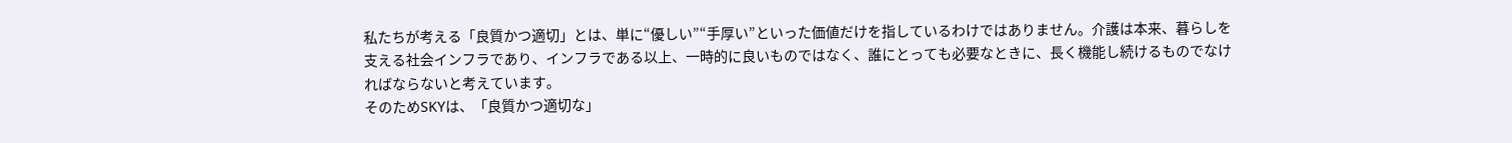私たちが考える「良質かつ適切」とは、単に“優しい”“手厚い”といった価値だけを指しているわけではありません。介護は本来、暮らしを支える社会インフラであり、インフラである以上、一時的に良いものではなく、誰にとっても必要なときに、長く機能し続けるものでなければならないと考えています。
そのためSKYは、「良質かつ適切な」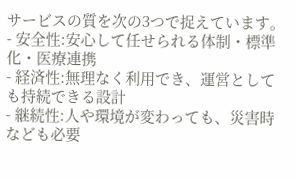サービスの質を次の3つで捉えています。
- 安全性:安心して任せられる体制・標準化・医療連携
- 経済性:無理なく利用でき、運営としても持続できる設計
- 継続性:人や環境が変わっても、災害時なども必要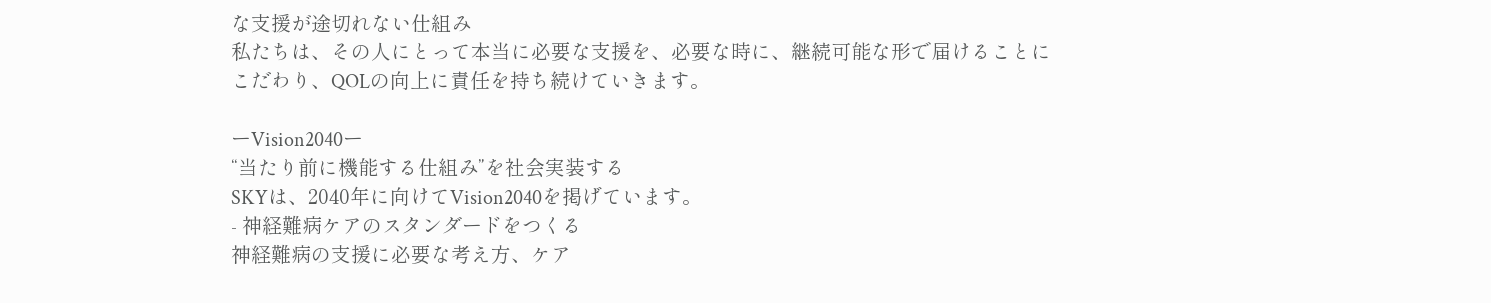な支援が途切れない仕組み
私たちは、その人にとって本当に必要な支援を、必要な時に、継続可能な形で届けることにこだわり、QOLの向上に責任を持ち続けていきます。

ーVision2040ー
“当たり前に機能する仕組み”を社会実装する
SKYは、2040年に向けてVision2040を掲げています。
- 神経難病ケアのスタンダードをつくる
神経難病の支援に必要な考え方、ケア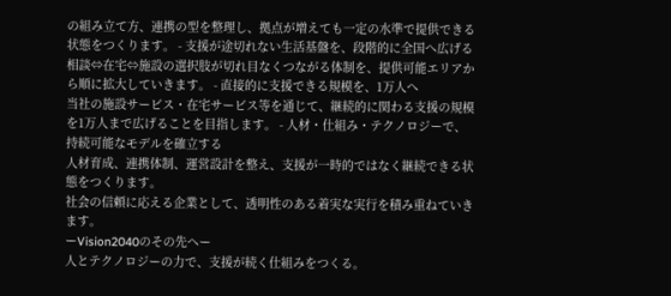の組み立て方、連携の型を整理し、拠点が増えても一定の水準で提供できる状態をつくります。 - 支援が途切れない生活基盤を、段階的に全国へ広げる
相談⇔在宅⇔施設の選択肢が切れ目なくつながる体制を、提供可能エリアから順に拡大していきます。 - 直接的に支援できる規模を、1万人へ
当社の施設サービス・在宅サービス等を通じて、継続的に関わる支援の規模を1万人まで広げることを目指します。 - 人材・仕組み・テクノロジーで、持続可能なモデルを確立する
人材育成、連携体制、運営設計を整え、支援が一時的ではなく継続できる状態をつくります。
社会の信頼に応える企業として、透明性のある着実な実行を積み重ねていきます。
ーVision2040のその先へー
人とテクノロジーの力で、支援が続く仕組みをつくる。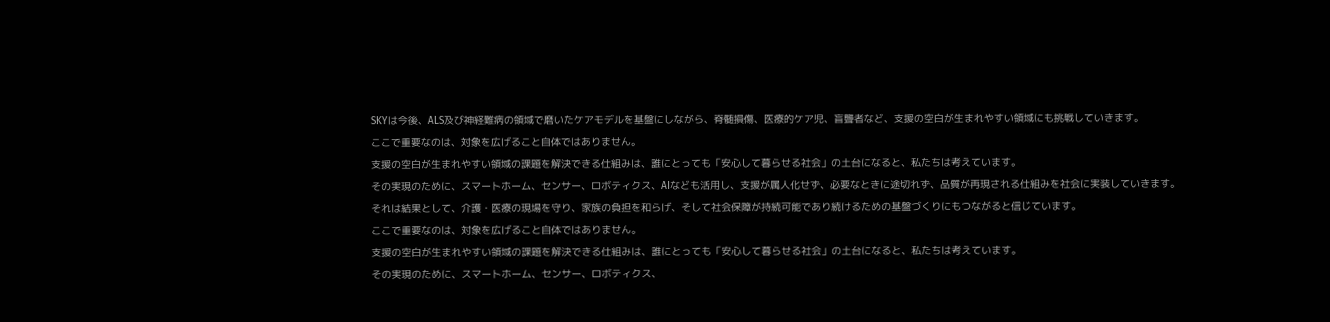SKYは今後、ALS及び神経難病の領域で磨いたケアモデルを基盤にしながら、脊髄損傷、医療的ケア児、盲聾者など、支援の空白が生まれやすい領域にも挑戦していきます。
ここで重要なのは、対象を広げること自体ではありません。
支援の空白が生まれやすい領域の課題を解決できる仕組みは、誰にとっても「安心して暮らせる社会」の土台になると、私たちは考えています。
その実現のために、スマートホーム、センサー、ロボティクス、AIなども活用し、支援が属人化せず、必要なときに途切れず、品質が再現される仕組みを社会に実装していきます。
それは結果として、介護・医療の現場を守り、家族の負担を和らげ、そして社会保障が持続可能であり続けるための基盤づくりにもつながると信じています。
ここで重要なのは、対象を広げること自体ではありません。
支援の空白が生まれやすい領域の課題を解決できる仕組みは、誰にとっても「安心して暮らせる社会」の土台になると、私たちは考えています。
その実現のために、スマートホーム、センサー、ロボティクス、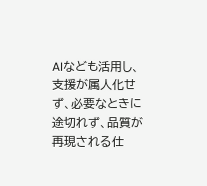AIなども活用し、支援が属人化せず、必要なときに途切れず、品質が再現される仕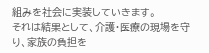組みを社会に実装していきます。
それは結果として、介護・医療の現場を守り、家族の負担を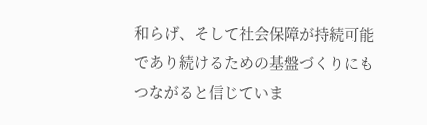和らげ、そして社会保障が持続可能であり続けるための基盤づくりにもつながると信じていま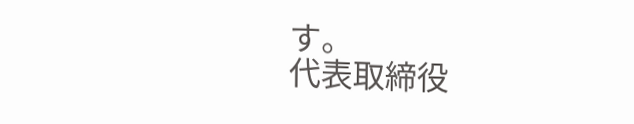す。
代表取締役